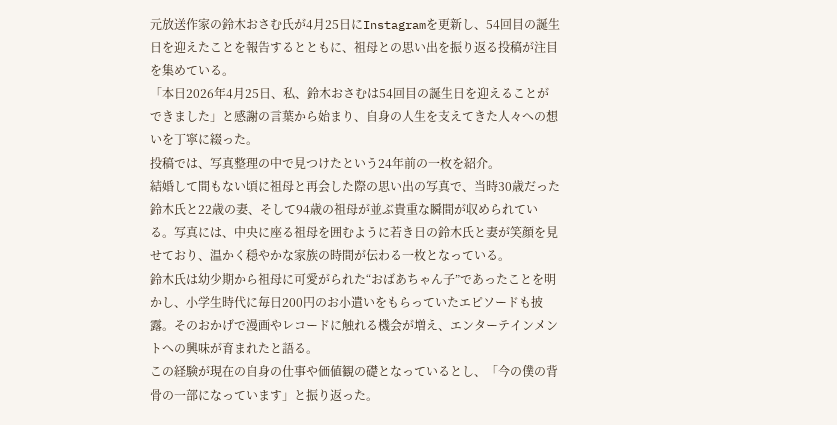元放送作家の鈴木おさむ氏が4月25日にInstagramを更新し、54回目の誕生日を迎えたことを報告するとともに、祖母との思い出を振り返る投稿が注目を集めている。
「本日2026年4月25日、私、鈴木おさむは54回目の誕生日を迎えることができました」と感謝の言葉から始まり、自身の人生を支えてきた人々への想いを丁寧に綴った。
投稿では、写真整理の中で見つけたという24年前の一枚を紹介。
結婚して間もない頃に祖母と再会した際の思い出の写真で、当時30歳だった鈴木氏と22歳の妻、そして94歳の祖母が並ぶ貴重な瞬間が収められている。写真には、中央に座る祖母を囲むように若き日の鈴木氏と妻が笑顔を見せており、温かく穏やかな家族の時間が伝わる一枚となっている。
鈴木氏は幼少期から祖母に可愛がられた“おばあちゃん子”であったことを明かし、小学生時代に毎日200円のお小遣いをもらっていたエピソードも披露。そのおかげで漫画やレコードに触れる機会が増え、エンターテインメントへの興味が育まれたと語る。
この経験が現在の自身の仕事や価値観の礎となっているとし、「今の僕の背骨の一部になっています」と振り返った。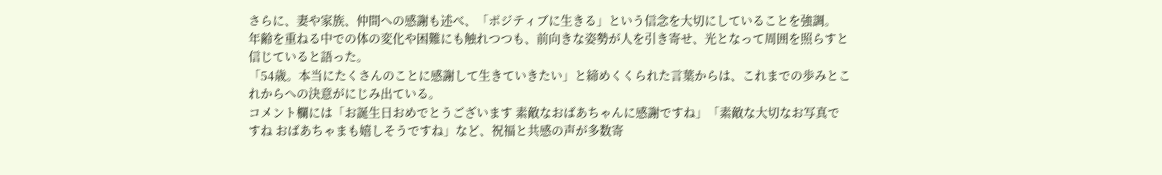さらに、妻や家族、仲間への感謝も述べ、「ポジティブに生きる」という信念を大切にしていることを強調。
年齢を重ねる中での体の変化や困難にも触れつつも、前向きな姿勢が人を引き寄せ、光となって周囲を照らすと信じていると語った。
「54歳。本当にたくさんのことに感謝して生きていきたい」と締めくくられた言葉からは、これまでの歩みとこれからへの決意がにじみ出ている。
コメント欄には「お誕生日おめでとうございます 素敵なおばあちゃんに感謝ですね」「素敵な大切なお写真ですね おばあちゃまも嬉しそうですね」など、祝福と共感の声が多数寄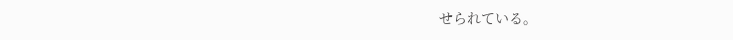せられている。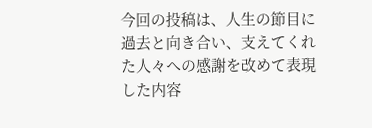今回の投稿は、人生の節目に過去と向き合い、支えてくれた人々への感謝を改めて表現した内容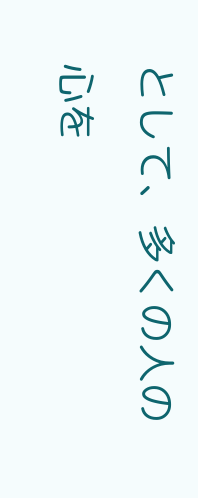として、多くの人の心を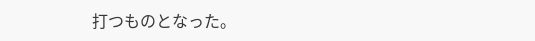打つものとなった。